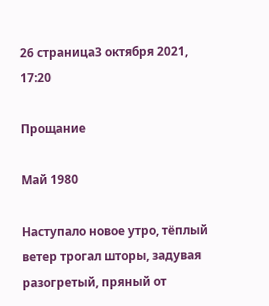26 страница3 октября 2021, 17:20

Прощание

Май 1980

Наступало новое утро, тёплый ветер трогал шторы, задувая разогретый, пряный от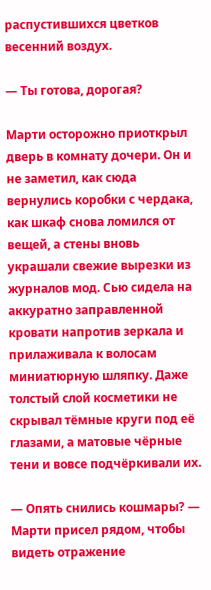распустившихся цветков весенний воздух.

— Ты готова, дорогая?

Марти осторожно приоткрыл дверь в комнату дочери. Он и не заметил, как сюда вернулись коробки с чердака, как шкаф снова ломился от вещей, а стены вновь украшали свежие вырезки из журналов мод. Сью сидела на аккуратно заправленной кровати напротив зеркала и прилаживала к волосам миниатюрную шляпку. Даже толстый слой косметики не скрывал тёмные круги под её глазами, а матовые чёрные тени и вовсе подчёркивали их.

— Опять снились кошмары? — Марти присел рядом, чтобы видеть отражение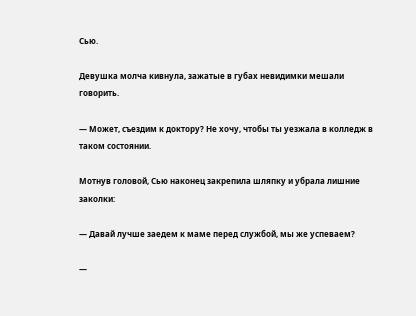Сью.

Девушка молча кивнула, зажатые в губах невидимки мешали говорить.

— Может, съездим к доктору? Не хочу, чтобы ты уезжала в колледж в таком состоянии.

Мотнув головой, Сью наконец закрепила шляпку и убрала лишние заколки:

— Давай лучше заедем к маме перед службой, мы же успеваем?

—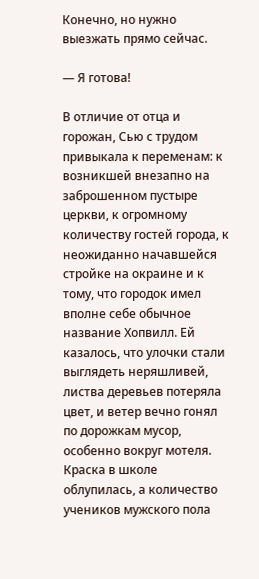Конечно, но нужно выезжать прямо сейчас.

— Я готова!

В отличие от отца и горожан, Сью с трудом привыкала к переменам: к возникшей внезапно на заброшенном пустыре церкви, к огромному количеству гостей города, к неожиданно начавшейся стройке на окраине и к тому, что городок имел вполне себе обычное название Хопвилл. Ей казалось, что улочки стали выглядеть неряшливей, листва деревьев потеряла цвет, и ветер вечно гонял по дорожкам мусор, особенно вокруг мотеля. Краска в школе облупилась, а количество учеников мужского пола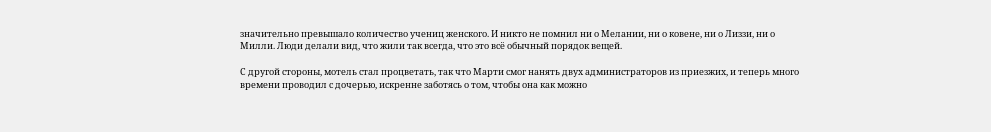значительно превышало количество учениц женского. И никто не помнил ни о Мелании, ни о ковене, ни о Лиззи, ни о Милли. Люди делали вид, что жили так всегда, что это всё обычный порядок вещей.

С другой стороны, мотель стал процветать, так что Марти смог нанять двух администраторов из приезжих, и теперь много времени проводил с дочерью, искренне заботясь о том, чтобы она как можно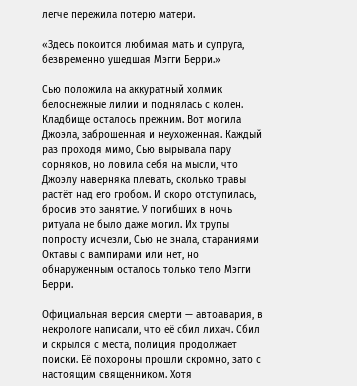легче пережила потерю матери.

«Здесь покоится любимая мать и супруга, безвременно ушедшая Мэгги Берри.»

Сью положила на аккуратный холмик белоснежные лилии и поднялась с колен. Кладбище осталось прежним. Вот могила Джоэла, заброшенная и неухоженная. Каждый раз проходя мимо, Сью вырывала пару сорняков, но ловила себя на мысли, что Джоэлу наверняка плевать, сколько травы растёт над его гробом. И скоро отступилась, бросив это занятие. У погибших в ночь ритуала не было даже могил. Их трупы попросту исчезли, Сью не знала, стараниями Октавы с вампирами или нет, но обнаруженным осталось только тело Мэгги Берри.

Официальная версия смерти — автоавария, в некрологе написали, что её сбил лихач. Сбил и скрылся с места, полиция продолжает поиски. Её похороны прошли скромно, зато с настоящим священником. Хотя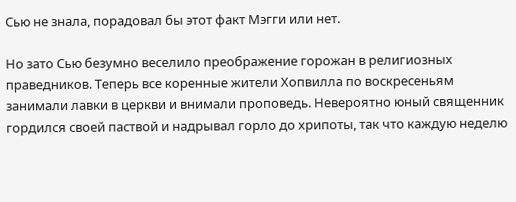Сью не знала, порадовал бы этот факт Мэгги или нет.

Но зато Сью безумно веселило преображение горожан в религиозных праведников. Теперь все коренные жители Хопвилла по воскресеньям занимали лавки в церкви и внимали проповедь. Невероятно юный священник гордился своей паствой и надрывал горло до хрипоты, так что каждую неделю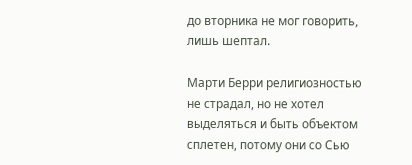до вторника не мог говорить, лишь шептал.

Марти Берри религиозностью не страдал, но не хотел выделяться и быть объектом сплетен, потому они со Сью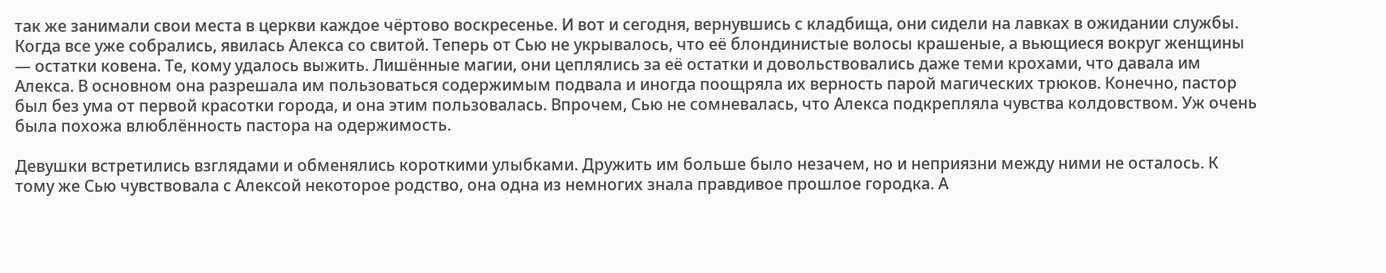так же занимали свои места в церкви каждое чёртово воскресенье. И вот и сегодня, вернувшись с кладбища, они сидели на лавках в ожидании службы. Когда все уже собрались, явилась Алекса со свитой. Теперь от Сью не укрывалось, что её блондинистые волосы крашеные, а вьющиеся вокруг женщины — остатки ковена. Те, кому удалось выжить. Лишённые магии, они цеплялись за её остатки и довольствовались даже теми крохами, что давала им Алекса. В основном она разрешала им пользоваться содержимым подвала и иногда поощряла их верность парой магических трюков. Конечно, пастор был без ума от первой красотки города, и она этим пользовалась. Впрочем, Сью не сомневалась, что Алекса подкрепляла чувства колдовством. Уж очень была похожа влюблённость пастора на одержимость.

Девушки встретились взглядами и обменялись короткими улыбками. Дружить им больше было незачем, но и неприязни между ними не осталось. К тому же Сью чувствовала с Алексой некоторое родство, она одна из немногих знала правдивое прошлое городка. А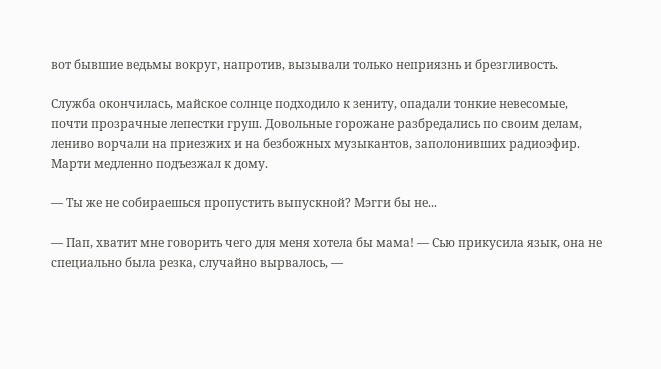вот бывшие ведьмы вокруг, напротив, вызывали только неприязнь и брезгливость.

Служба окончилась, майское солнце подходило к зениту, опадали тонкие невесомые, почти прозрачные лепестки груш. Довольные горожане разбредались по своим делам, лениво ворчали на приезжих и на безбожных музыкантов, заполонивших радиоэфир. Марти медленно подъезжал к дому.

— Ты же не собираешься пропустить выпускной? Мэгги бы не...

— Пап, хватит мне говорить чего для меня хотела бы мама! — Сью прикусила язык, она не специально была резка, случайно вырвалось, —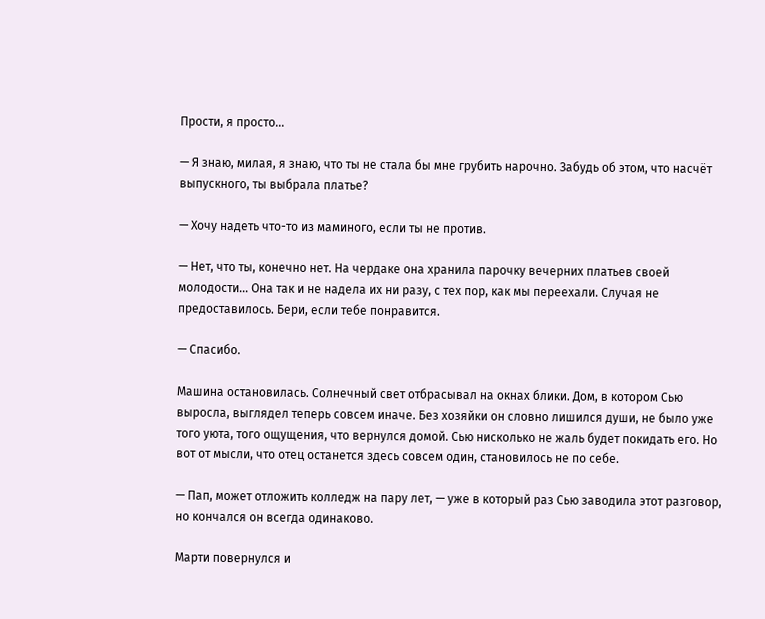Прости, я просто...

— Я знаю, милая, я знаю, что ты не стала бы мне грубить нарочно. Забудь об этом, что насчёт выпускного, ты выбрала платье?

— Хочу надеть что-то из маминого, если ты не против.

— Нет, что ты, конечно нет. На чердаке она хранила парочку вечерних платьев своей молодости... Она так и не надела их ни разу, с тех пор, как мы переехали. Случая не предоставилось. Бери, если тебе понравится.

— Спасибо.

Машина остановилась. Солнечный свет отбрасывал на окнах блики. Дом, в котором Сью выросла, выглядел теперь совсем иначе. Без хозяйки он словно лишился души, не было уже того уюта, того ощущения, что вернулся домой. Сью нисколько не жаль будет покидать его. Но вот от мысли, что отец останется здесь совсем один, становилось не по себе.

— Пап, может отложить колледж на пару лет, — уже в который раз Сью заводила этот разговор, но кончался он всегда одинаково.

Марти повернулся и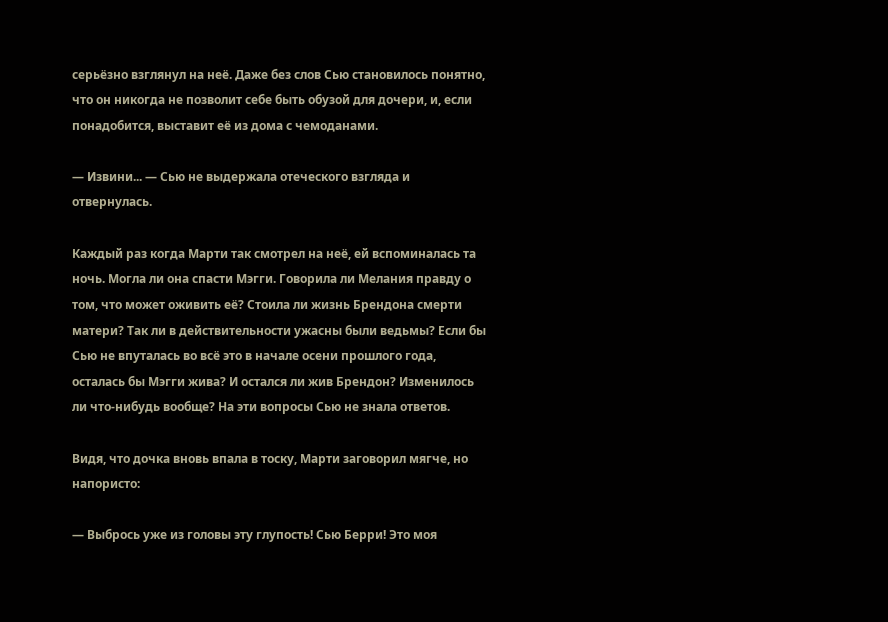серьёзно взглянул на неё. Даже без слов Сью становилось понятно, что он никогда не позволит себе быть обузой для дочери, и, если понадобится, выставит её из дома с чемоданами.

— Извини... — Сью не выдержала отеческого взгляда и отвернулась.

Каждый раз когда Марти так смотрел на неё, ей вспоминалась та ночь. Могла ли она спасти Мэгги. Говорила ли Мелания правду о том, что может оживить её? Стоила ли жизнь Брендона смерти матери? Так ли в действительности ужасны были ведьмы? Если бы Сью не впуталась во всё это в начале осени прошлого года, осталась бы Мэгги жива? И остался ли жив Брендон? Изменилось ли что-нибудь вообще? На эти вопросы Сью не знала ответов.

Видя, что дочка вновь впала в тоску, Марти заговорил мягче, но напористо:

— Выбрось уже из головы эту глупость! Сью Берри! Это моя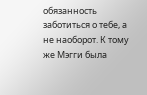обязанность заботиться о тебе, а не наоборот. К тому же Мэгги была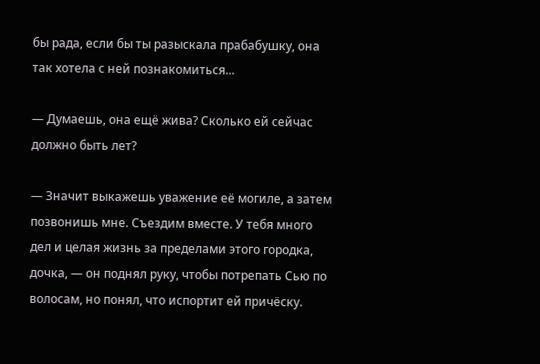бы рада, если бы ты разыскала прабабушку, она так хотела с ней познакомиться...

— Думаешь, она ещё жива? Сколько ей сейчас должно быть лет?

— Значит выкажешь уважение её могиле, а затем позвонишь мне. Съездим вместе. У тебя много дел и целая жизнь за пределами этого городка, дочка, — он поднял руку, чтобы потрепать Сью по волосам, но понял, что испортит ей причёску.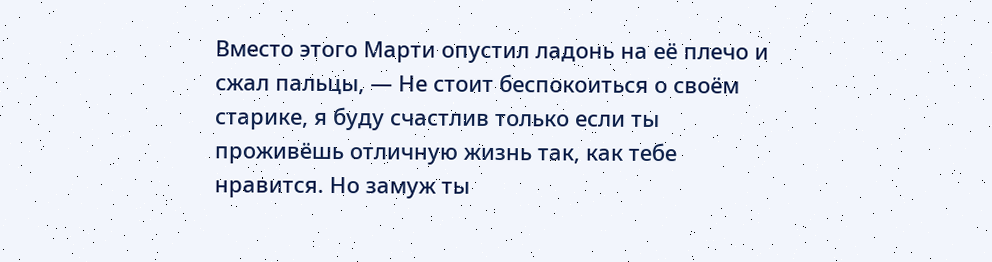Вместо этого Марти опустил ладонь на её плечо и сжал пальцы, — Не стоит беспокоиться о своём старике, я буду счастлив только если ты проживёшь отличную жизнь так, как тебе нравится. Но замуж ты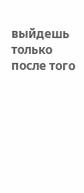выйдешь только после того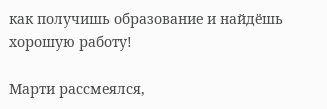как получишь образование и найдёшь хорошую работу!

Марти рассмеялся,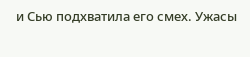и Сью подхватила его смех. Ужасы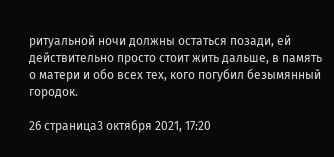ритуальной ночи должны остаться позади, ей действительно просто стоит жить дальше, в память о матери и обо всех тех, кого погубил безымянный городок.

26 страница3 октября 2021, 17:20